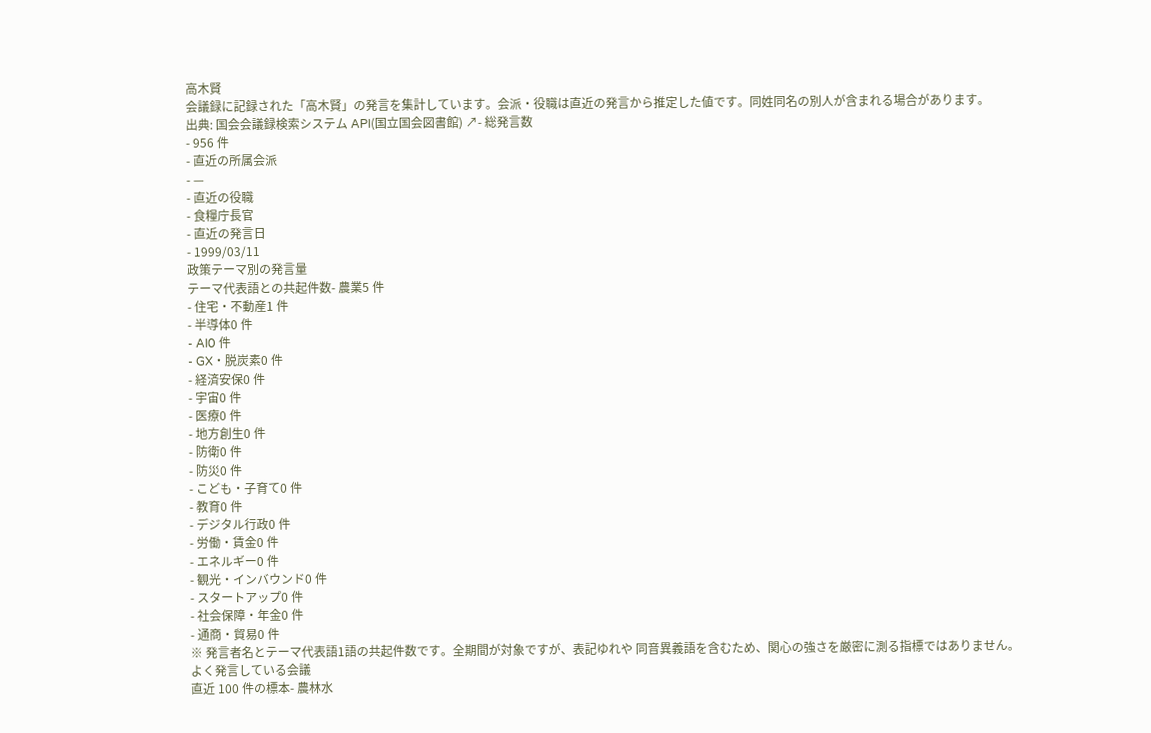高木賢
会議録に記録された「高木賢」の発言を集計しています。会派・役職は直近の発言から推定した値です。同姓同名の別人が含まれる場合があります。
出典: 国会会議録検索システム API(国立国会図書館) ↗- 総発言数
- 956 件
- 直近の所属会派
- —
- 直近の役職
- 食糧庁長官
- 直近の発言日
- 1999/03/11
政策テーマ別の発言量
テーマ代表語との共起件数- 農業5 件
- 住宅・不動産1 件
- 半導体0 件
- AI0 件
- GX・脱炭素0 件
- 経済安保0 件
- 宇宙0 件
- 医療0 件
- 地方創生0 件
- 防衛0 件
- 防災0 件
- こども・子育て0 件
- 教育0 件
- デジタル行政0 件
- 労働・賃金0 件
- エネルギー0 件
- 観光・インバウンド0 件
- スタートアップ0 件
- 社会保障・年金0 件
- 通商・貿易0 件
※ 発言者名とテーマ代表語1語の共起件数です。全期間が対象ですが、表記ゆれや 同音異義語を含むため、関心の強さを厳密に測る指標ではありません。
よく発言している会議
直近 100 件の標本- 農林水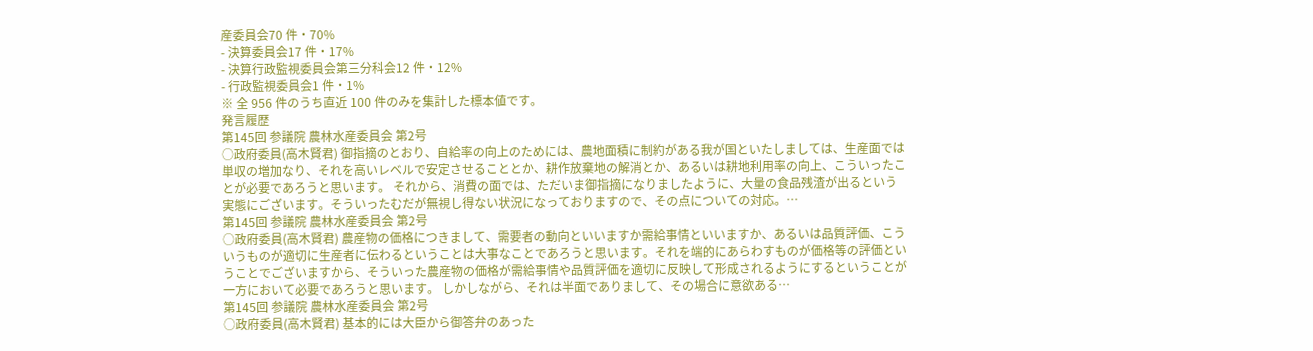産委員会70 件・70%
- 決算委員会17 件・17%
- 決算行政監視委員会第三分科会12 件・12%
- 行政監視委員会1 件・1%
※ 全 956 件のうち直近 100 件のみを集計した標本値です。
発言履歴
第145回 参議院 農林水産委員会 第2号
○政府委員(高木賢君) 御指摘のとおり、自給率の向上のためには、農地面積に制約がある我が国といたしましては、生産面では単収の増加なり、それを高いレベルで安定させることとか、耕作放棄地の解消とか、あるいは耕地利用率の向上、こういったことが必要であろうと思います。 それから、消費の面では、ただいま御指摘になりましたように、大量の食品残渣が出るという実態にございます。そういったむだが無視し得ない状況になっておりますので、その点についての対応。…
第145回 参議院 農林水産委員会 第2号
○政府委員(高木賢君) 農産物の価格につきまして、需要者の動向といいますか需給事情といいますか、あるいは品質評価、こういうものが適切に生産者に伝わるということは大事なことであろうと思います。それを端的にあらわすものが価格等の評価ということでございますから、そういった農産物の価格が需給事情や品質評価を適切に反映して形成されるようにするということが一方において必要であろうと思います。 しかしながら、それは半面でありまして、その場合に意欲ある…
第145回 参議院 農林水産委員会 第2号
○政府委員(高木賢君) 基本的には大臣から御答弁のあった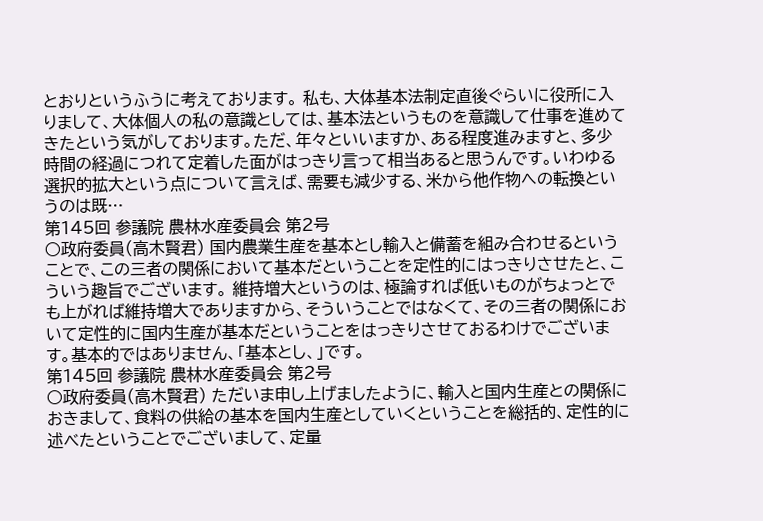とおりというふうに考えております。 私も、大体基本法制定直後ぐらいに役所に入りまして、大体個人の私の意識としては、基本法というものを意識して仕事を進めてきたという気がしております。ただ、年々といいますか、ある程度進みますと、多少時間の経過につれて定着した面がはっきり言って相当あると思うんです。いわゆる選択的拡大という点について言えば、需要も減少する、米から他作物への転換というのは既…
第145回 参議院 農林水産委員会 第2号
○政府委員(高木賢君) 国内農業生産を基本とし輸入と備蓄を組み合わせるということで、この三者の関係において基本だということを定性的にはっきりさせたと、こういう趣旨でございます。 維持増大というのは、極論すれば低いものがちょっとでも上がれば維持増大でありますから、そういうことではなくて、その三者の関係において定性的に国内生産が基本だということをはっきりさせておるわけでございます。基本的ではありません、「基本とし、」です。
第145回 参議院 農林水産委員会 第2号
○政府委員(高木賢君) ただいま申し上げましたように、輸入と国内生産との関係におきまして、食料の供給の基本を国内生産としていくということを総括的、定性的に述べたということでございまして、定量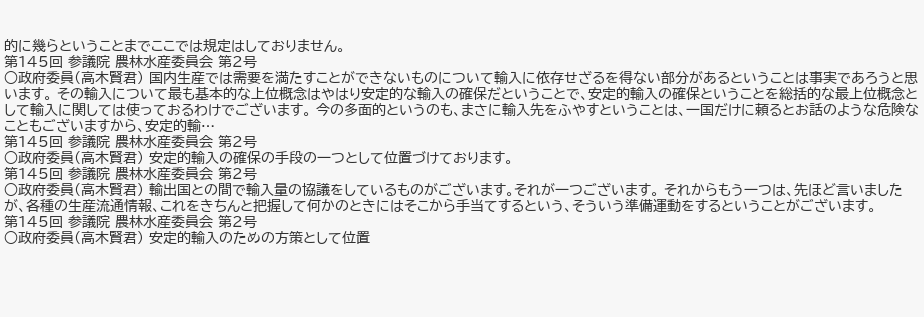的に幾らということまでここでは規定はしておりません。
第145回 参議院 農林水産委員会 第2号
○政府委員(高木賢君) 国内生産では需要を満たすことができないものについて輸入に依存せざるを得ない部分があるということは事実であろうと思います。 その輸入について最も基本的な上位概念はやはり安定的な輸入の確保だということで、安定的輸入の確保ということを総括的な最上位概念として輸入に関しては使っておるわけでございます。 今の多面的というのも、まさに輸入先をふやすということは、一国だけに頼るとお話のような危険なこともございますから、安定的輸…
第145回 参議院 農林水産委員会 第2号
○政府委員(高木賢君) 安定的輸入の確保の手段の一つとして位置づけております。
第145回 参議院 農林水産委員会 第2号
○政府委員(高木賢君) 輸出国との間で輸入量の協議をしているものがございます。それが一つございます。 それからもう一つは、先ほど言いましたが、各種の生産流通情報、これをきちんと把握して何かのときにはそこから手当てするという、そういう準備運動をするということがございます。
第145回 参議院 農林水産委員会 第2号
○政府委員(高木賢君) 安定的輸入のための方策として位置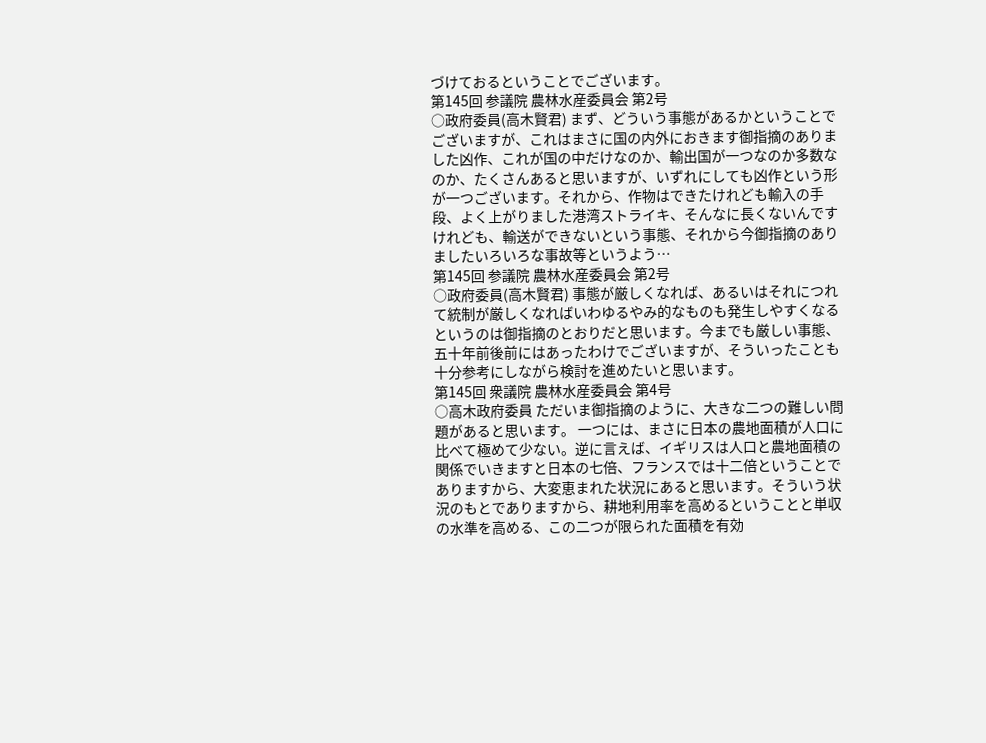づけておるということでございます。
第145回 参議院 農林水産委員会 第2号
○政府委員(高木賢君) まず、どういう事態があるかということでございますが、これはまさに国の内外におきます御指摘のありました凶作、これが国の中だけなのか、輸出国が一つなのか多数なのか、たくさんあると思いますが、いずれにしても凶作という形が一つございます。それから、作物はできたけれども輸入の手段、よく上がりました港湾ストライキ、そんなに長くないんですけれども、輸送ができないという事態、それから今御指摘のありましたいろいろな事故等というよう…
第145回 参議院 農林水産委員会 第2号
○政府委員(高木賢君) 事態が厳しくなれば、あるいはそれにつれて統制が厳しくなればいわゆるやみ的なものも発生しやすくなるというのは御指摘のとおりだと思います。今までも厳しい事態、五十年前後前にはあったわけでございますが、そういったことも十分参考にしながら検討を進めたいと思います。
第145回 衆議院 農林水産委員会 第4号
○高木政府委員 ただいま御指摘のように、大きな二つの難しい問題があると思います。 一つには、まさに日本の農地面積が人口に比べて極めて少ない。逆に言えば、イギリスは人口と農地面積の関係でいきますと日本の七倍、フランスでは十二倍ということでありますから、大変恵まれた状況にあると思います。そういう状況のもとでありますから、耕地利用率を高めるということと単収の水準を高める、この二つが限られた面積を有効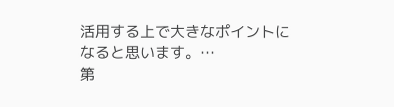活用する上で大きなポイントになると思います。…
第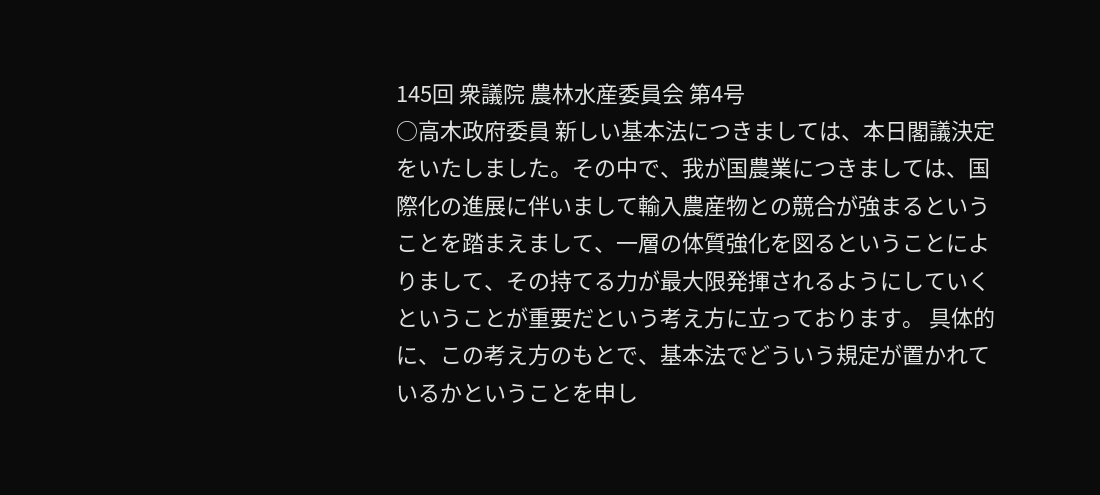145回 衆議院 農林水産委員会 第4号
○高木政府委員 新しい基本法につきましては、本日閣議決定をいたしました。その中で、我が国農業につきましては、国際化の進展に伴いまして輸入農産物との競合が強まるということを踏まえまして、一層の体質強化を図るということによりまして、その持てる力が最大限発揮されるようにしていくということが重要だという考え方に立っております。 具体的に、この考え方のもとで、基本法でどういう規定が置かれているかということを申し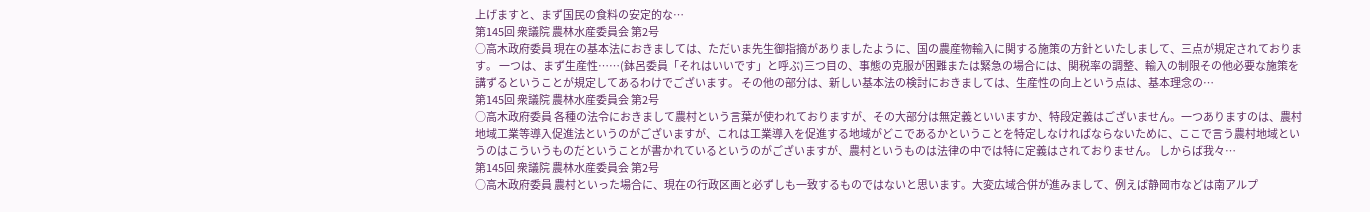上げますと、まず国民の食料の安定的な…
第145回 衆議院 農林水産委員会 第2号
○高木政府委員 現在の基本法におきましては、ただいま先生御指摘がありましたように、国の農産物輸入に関する施策の方針といたしまして、三点が規定されております。 一つは、まず生産性……(鉢呂委員「それはいいです」と呼ぶ)三つ目の、事態の克服が困難または緊急の場合には、関税率の調整、輸入の制限その他必要な施策を講ずるということが規定してあるわけでございます。 その他の部分は、新しい基本法の検討におきましては、生産性の向上という点は、基本理念の…
第145回 衆議院 農林水産委員会 第2号
○高木政府委員 各種の法令におきまして農村という言葉が使われておりますが、その大部分は無定義といいますか、特段定義はございません。一つありますのは、農村地域工業等導入促進法というのがございますが、これは工業導入を促進する地域がどこであるかということを特定しなければならないために、ここで言う農村地域というのはこういうものだということが書かれているというのがございますが、農村というものは法律の中では特に定義はされておりません。 しからば我々…
第145回 衆議院 農林水産委員会 第2号
○高木政府委員 農村といった場合に、現在の行政区画と必ずしも一致するものではないと思います。大変広域合併が進みまして、例えば静岡市などは南アルプ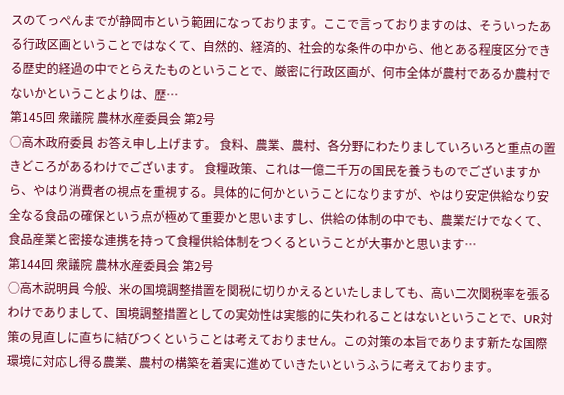スのてっぺんまでが静岡市という範囲になっております。ここで言っておりますのは、そういったある行政区画ということではなくて、自然的、経済的、社会的な条件の中から、他とある程度区分できる歴史的経過の中でとらえたものということで、厳密に行政区画が、何市全体が農村であるか農村でないかということよりは、歴…
第145回 衆議院 農林水産委員会 第2号
○高木政府委員 お答え申し上げます。 食料、農業、農村、各分野にわたりましていろいろと重点の置きどころがあるわけでございます。 食糧政策、これは一億二千万の国民を養うものでございますから、やはり消費者の視点を重視する。具体的に何かということになりますが、やはり安定供給なり安全なる食品の確保という点が極めて重要かと思いますし、供給の体制の中でも、農業だけでなくて、食品産業と密接な連携を持って食糧供給体制をつくるということが大事かと思います…
第144回 衆議院 農林水産委員会 第2号
○高木説明員 今般、米の国境調整措置を関税に切りかえるといたしましても、高い二次関税率を張るわけでありまして、国境調整措置としての実効性は実態的に失われることはないということで、UR対策の見直しに直ちに結びつくということは考えておりません。この対策の本旨であります新たな国際環境に対応し得る農業、農村の構築を着実に進めていきたいというふうに考えております。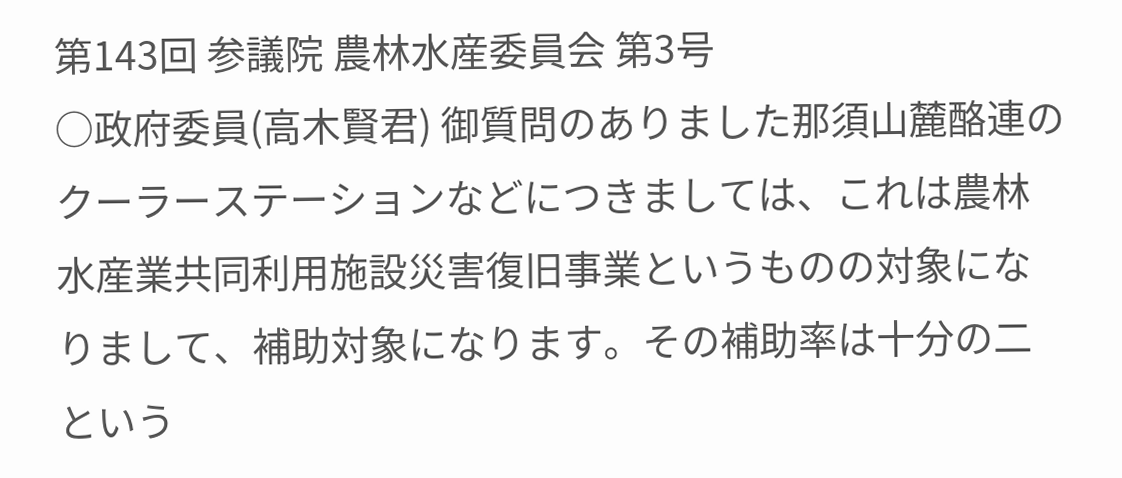第143回 参議院 農林水産委員会 第3号
○政府委員(高木賢君) 御質問のありました那須山麓酪連のクーラーステーションなどにつきましては、これは農林水産業共同利用施設災害復旧事業というものの対象になりまして、補助対象になります。その補助率は十分の二という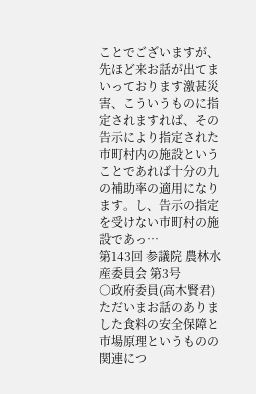ことでございますが、先ほど来お話が出てまいっております激甚災害、こういうものに指定されますれば、その告示により指定された市町村内の施設ということであれば十分の九の補助率の適用になります。し、告示の指定を受けない市町村の施設であっ…
第143回 参議院 農林水産委員会 第3号
○政府委員(高木賢君) ただいまお話のありました食料の安全保障と市場原理というものの関連につ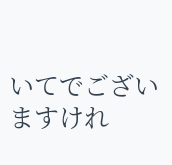いてでございますけれ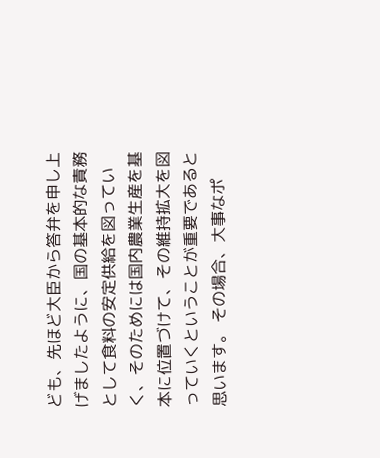ども、先ほど大臣から答弁を申し上げましたように、国の基本的な責務として食料の安定供給を図っていく、そのためには国内農業生産を基本に位置づけて、その維持拡大を図っていくということが重要であると思います。 その場合、大事なポ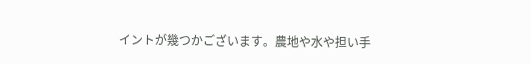イントが幾つかございます。農地や水や担い手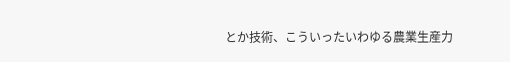とか技術、こういったいわゆる農業生産力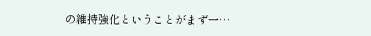の維持強化ということがまず一…